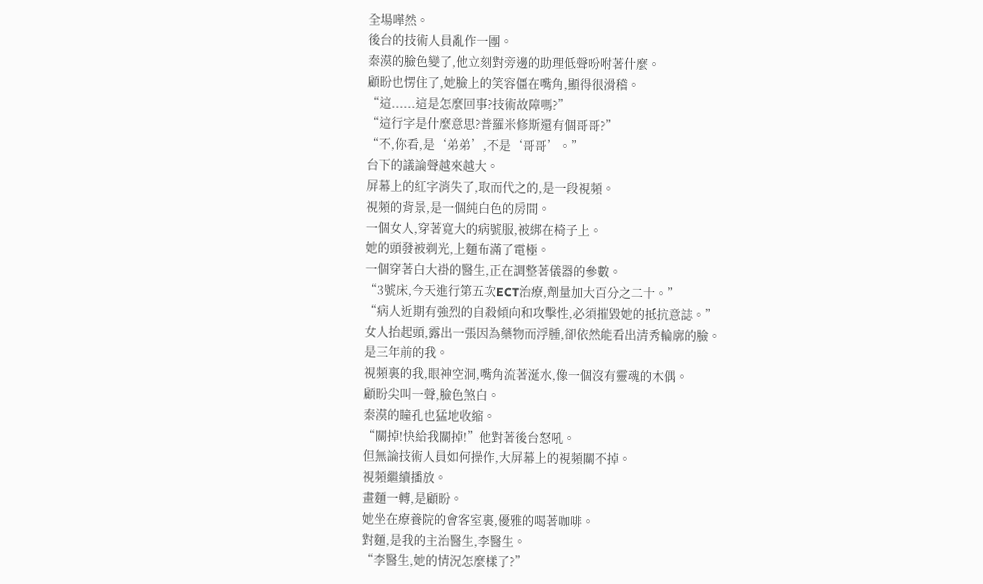全場嘩然。
後台的技術人員亂作一團。
秦漠的臉色變了,他立刻對旁邊的助理低聲吩咐著什麼。
顧盼也愣住了,她臉上的笑容僵在嘴角,顯得很滑稽。
“這......這是怎麼回事?技術故障嗎?”
“這行字是什麼意思?普羅米修斯還有個哥哥?”
“不,你看,是‘弟弟’,不是‘哥哥’。”
台下的議論聲越來越大。
屏幕上的紅字消失了,取而代之的,是一段視頻。
視頻的背景,是一個純白色的房間。
一個女人,穿著寬大的病號服,被綁在椅子上。
她的頭發被剃光,上麵布滿了電極。
一個穿著白大褂的醫生,正在調整著儀器的參數。
“3號床,今天進行第五次ECT治療,劑量加大百分之二十。”
“病人近期有強烈的自殺傾向和攻擊性,必須摧毀她的抵抗意誌。”
女人抬起頭,露出一張因為藥物而浮腫,卻依然能看出清秀輪廓的臉。
是三年前的我。
視頻裏的我,眼神空洞,嘴角流著涎水,像一個沒有靈魂的木偶。
顧盼尖叫一聲,臉色煞白。
秦漠的瞳孔也猛地收縮。
“關掉!快給我關掉!”他對著後台怒吼。
但無論技術人員如何操作,大屏幕上的視頻關不掉。
視頻繼續播放。
畫麵一轉,是顧盼。
她坐在療養院的會客室裏,優雅的喝著咖啡。
對麵,是我的主治醫生,李醫生。
“李醫生,她的情況怎麼樣了?”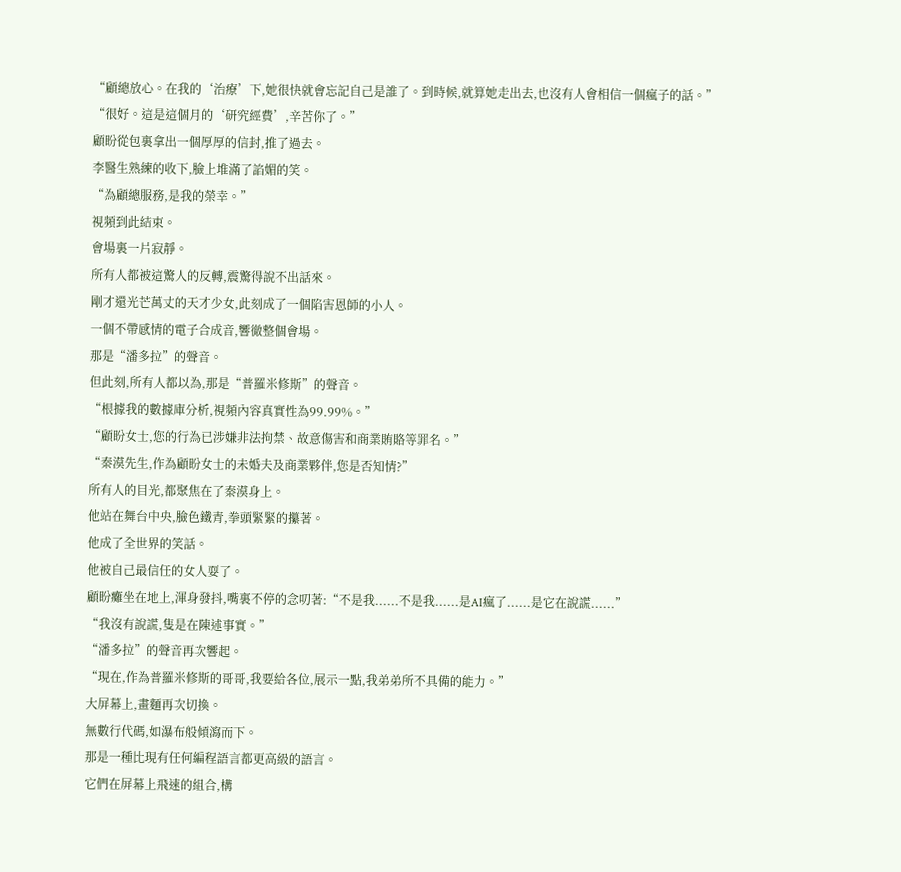“顧總放心。在我的‘治療’下,她很快就會忘記自己是誰了。到時候,就算她走出去,也沒有人會相信一個瘋子的話。”
“很好。這是這個月的‘研究經費’,辛苦你了。”
顧盼從包裏拿出一個厚厚的信封,推了過去。
李醫生熟練的收下,臉上堆滿了諂媚的笑。
“為顧總服務,是我的榮幸。”
視頻到此結束。
會場裏一片寂靜。
所有人都被這驚人的反轉,震驚得說不出話來。
剛才還光芒萬丈的天才少女,此刻成了一個陷害恩師的小人。
一個不帶感情的電子合成音,響徹整個會場。
那是“潘多拉”的聲音。
但此刻,所有人都以為,那是“普羅米修斯”的聲音。
“根據我的數據庫分析,視頻內容真實性為99.99%。”
“顧盼女士,您的行為已涉嫌非法拘禁、故意傷害和商業賄賂等罪名。”
“秦漠先生,作為顧盼女士的未婚夫及商業夥伴,您是否知情?”
所有人的目光,都聚焦在了秦漠身上。
他站在舞台中央,臉色鐵青,拳頭緊緊的攥著。
他成了全世界的笑話。
他被自己最信任的女人耍了。
顧盼癱坐在地上,渾身發抖,嘴裏不停的念叨著:“不是我......不是我......是AI瘋了......是它在說謊......”
“我沒有說謊,隻是在陳述事實。”
“潘多拉”的聲音再次響起。
“現在,作為普羅米修斯的哥哥,我要給各位,展示一點,我弟弟所不具備的能力。”
大屏幕上,畫麵再次切換。
無數行代碼,如瀑布般傾瀉而下。
那是一種比現有任何編程語言都更高級的語言。
它們在屏幕上飛速的組合,構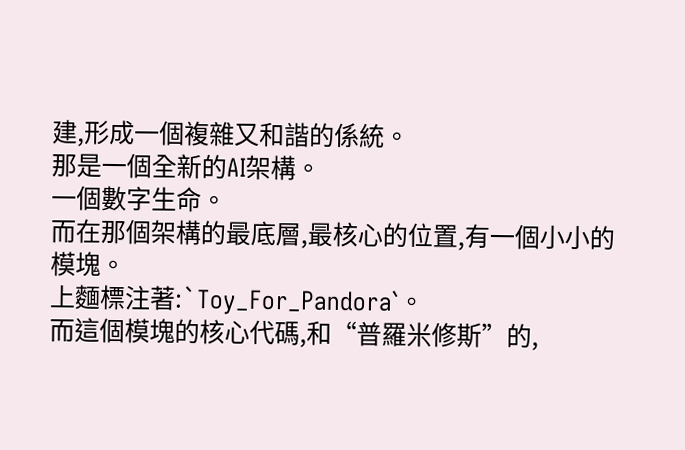建,形成一個複雜又和諧的係統。
那是一個全新的AI架構。
一個數字生命。
而在那個架構的最底層,最核心的位置,有一個小小的模塊。
上麵標注著:`Toy_For_Pandora`。
而這個模塊的核心代碼,和“普羅米修斯”的,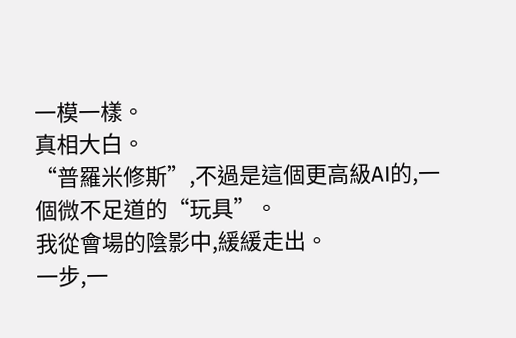一模一樣。
真相大白。
“普羅米修斯”,不過是這個更高級AI的,一個微不足道的“玩具”。
我從會場的陰影中,緩緩走出。
一步,一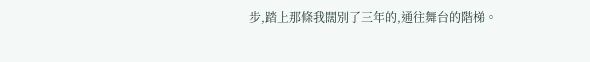步,踏上那條我闊別了三年的,通往舞台的階梯。